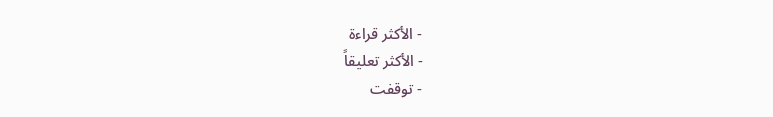- الأكثر قراءة
- الأكثر تعليقاً
- توقفت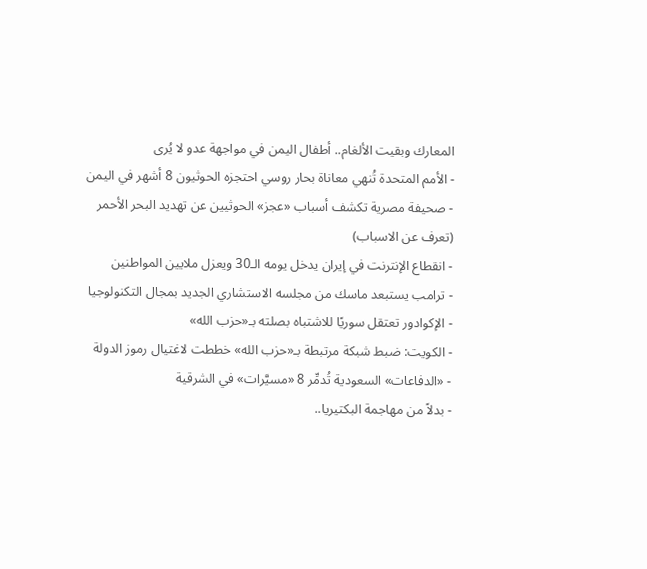المعارك وبقيت الألغام.. أطفال اليمن في مواجهة عدو لا يُرى
- الأمم المتحدة تُنهي معاناة بحار روسي احتجزه الحوثيون 8 أشهر في اليمن
- صحيفة مصرية تكشف أسباب «عجز» الحوثيين عن تهديد البحر الأحمر (تعرف عن الاسباب)
- انقطاع الإنترنت في إيران يدخل يومه الـ30 ويعزل ملايين المواطنين
- ترامب يستبعد ماسك من مجلسه الاستشاري الجديد بمجال التكنولوجيا
- الإكوادور تعتقل سوريًا للاشتباه بصلته بـ«حزب الله»
- الكويت: ضبط شبكة مرتبطة بـ«حزب الله» خططت لاغتيال رموز الدولة
- «الدفاعات» السعودية تُدمِّر 8 «مسيَّرات» في الشرقية
- بدلاً من مهاجمة البكتيريا..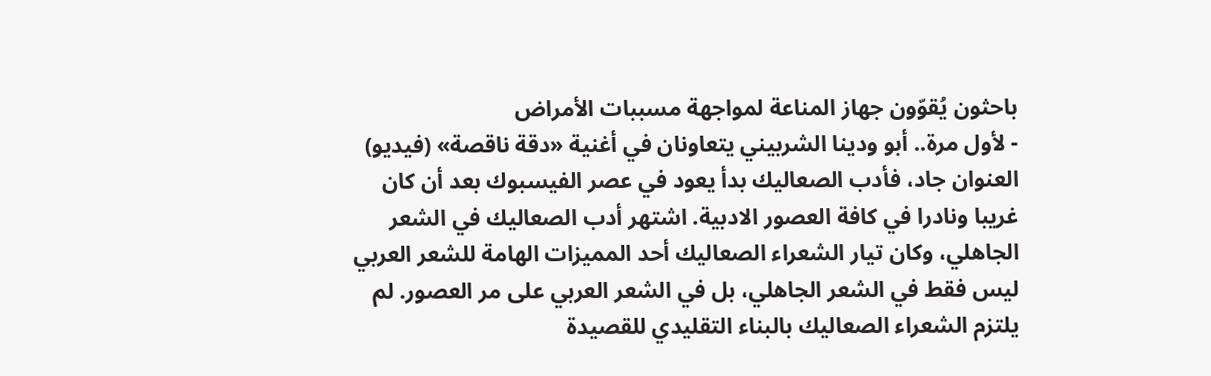باحثون يُقوّون جهاز المناعة لمواجهة مسببات الأمراض
- لأول مرة.. أبو ودينا الشربيني يتعاونان في أغنية «دقة ناقصة» (فيديو)
العنوان جاد، فأدب الصعاليك بدأ يعود في عصر الفيسبوك بعد أن كان غريبا ونادرا في كافة العصور الادبية. اشتهر أدب الصعاليك في الشعر الجاهلي، وكان تيار الشعراء الصعاليك أحد المميزات الهامة للشعر العربي ليس فقط في الشعر الجاهلي، بل في الشعر العربي على مر العصور. لم يلتزم الشعراء الصعاليك بالبناء التقليدي للقصيدة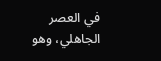في العصر الجاهلي، وهو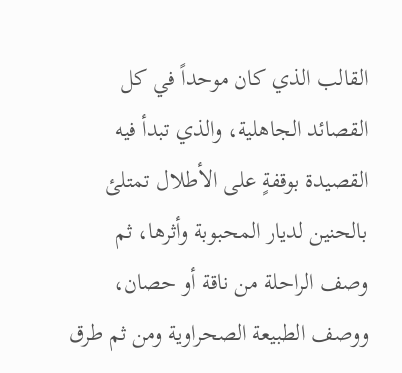القالب الذي كان موحداً في كل القصائد الجاهلية، والذي تبدأ فيه القصيدة بوقفةٍ على الأطلال تمتلئ بالحنين لديار المحبوبة وأثرها، ثم وصف الراحلة من ناقة أو حصان، ووصف الطبيعة الصحراوية ومن ثم طرق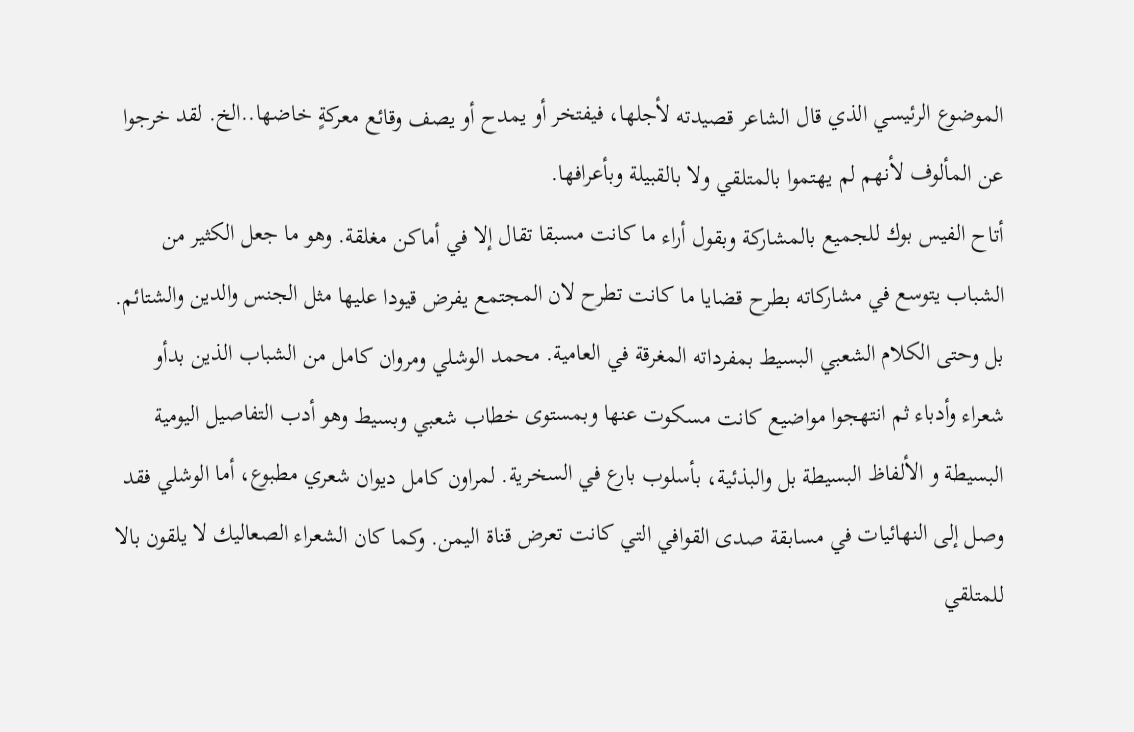الموضوع الرئيسي الذي قال الشاعر قصيدته لأجلها، فيفتخر أو يمدح أو يصف وقائع معركةٍ خاضها..الخ. لقد خرجوا عن المألوف لأنهم لم يهتموا بالمتلقي ولا بالقبيلة وبأعرافها.
أتاح الفيس بوك للجميع بالمشاركة وبقول أراء ما كانت مسبقا تقال إلا في أماكن مغلقة. وهو ما جعل الكثير من الشباب يتوسع في مشاركاته بطرح قضايا ما كانت تطرح لان المجتمع يفرض قيودا عليها مثل الجنس والدين والشتائم. بل وحتى الكلام الشعبي البسيط بمفرداته المغرقة في العامية. محمد الوشلي ومروان كامل من الشباب الذين بدأو شعراء وأدباء ثم انتهجوا مواضيع كانت مسكوت عنها وبمستوى خطاب شعبي وبسيط وهو أدب التفاصيل اليومية البسيطة و الألفاظ البسيطة بل والبذئية، بأسلوب بارع في السخرية. لمراون كامل ديوان شعري مطبوع، أما الوشلي فقد وصل إلى النهائيات في مسابقة صدى القوافي التي كانت تعرض قناة اليمن. وكما كان الشعراء الصعاليك لا يلقون بالا للمتلقي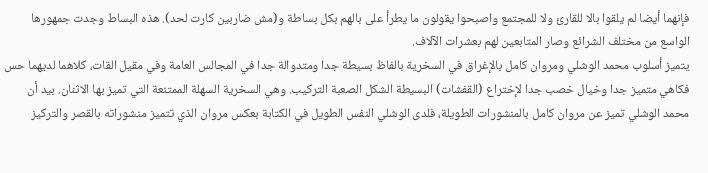فإنهما أيضا لم يلقوا بالا للقارئ ولا للمجتمع واصبحوا يقولون ما يطرأ على بالهم بكل بساطة و(مش ضاربين كارت لحد). هذه البساط وجدت جمهورها الواسع من مختلف الشرائع وصار المتابعين لهم بعشرات الآلاف.
يتميز أسلوب محمد الوشلي ومروان كامل بالإغراق في السخرية بالفاظ بسيطة جدا ومتدوالة جدا في المجالس العامة وفي مقيل القات، كلاهما لديهما حس فكاهي متميز جدا وخيال خصب جدا لإختراع (القفشات) البسيطة الشكل الصعبة التركيب. وهي السخرية السهلة الممتنعة التي تميز بها الاثنان. بيد أن محمد الوشلي تميز عن مروان كامل بالمنشورات الطويلة، فلدى الوشلي النفس الطويل في الكتابة بعكس مروان الذي تتميز منشوراته بالقصر والتركيز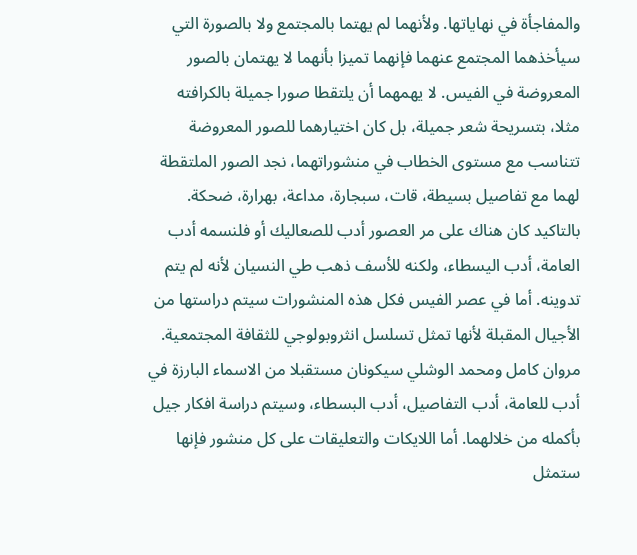والمفاجأة في نهاياتها. ولأنهما لم يهتما بالمجتمع ولا بالصورة التي سيأخذهما المجتمع عنهما فإنهما تميزا بأنهما لا يهتمان بالصور المعروضة في الفيس. لا يهمهما أن يلتقطا صورا جميلة بالكرافته مثلا، بتسريحة شعر جميلة، بل كان اختيارهما للصور المعروضة تتناسب مع مستوى الخطاب في منشوراتهما، نجد الصور الملتقطة لهما مع تفاصيل بسيطة، قات، سبجارة، مداعة، بهرارة، ضحكة.
بالتاكيد كان هناك على مر العصور أدب للصعاليك أو فلنسمه أدب العامة، أدب اليسطاء، ولكنه للأسف ذهب طي النسيان لأنه لم يتم تدوينه. أما في عصر الفيس فكل هذه المنشورات سيتم دراستها من الأجيال المقبلة لأنها تمثل تسلسل انثروبولوجي للثقافة المجتمعية. مروان كامل ومحمد الوشلي سيكونان مستقبلا من الاسماء البارزة في أدب للعامة، أدب التفاصيل، أدب البسطاء، وسيتم دراسة افكار جيل بأكمله من خلالهما. أما اللايكات والتعليقات على كل منشور فإنها ستمثل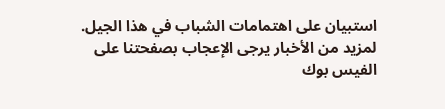استبيان على اهتمامات الشباب في هذا الجيل.
لمزيد من الأخبار يرجى الإعجاب بصفحتنا على الفيس بوك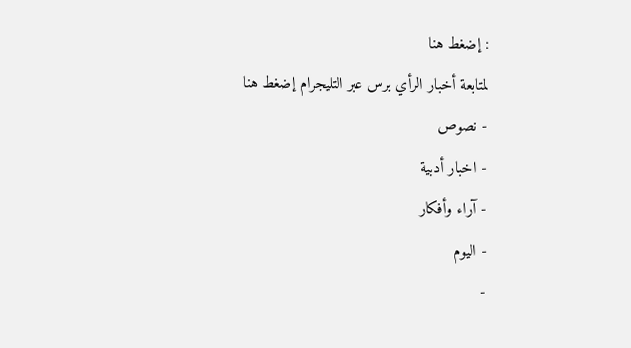: إضغط هنا
لمتابعة أخبار الرأي برس عبر التليجرام إضغط هنا
- نصوص
- اخبار أدبية
- آراء وأفكار
- اليوم
-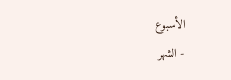الأسبوع
- الشهر